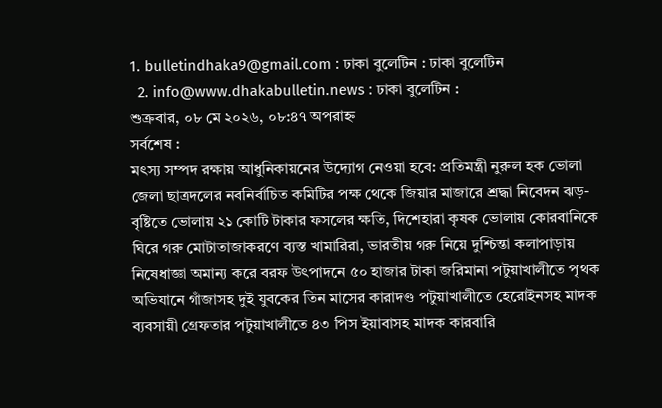1. bulletindhaka9@gmail.com : ঢাকা বুলেটিন : ঢাকা বুলেটিন
  2. info@www.dhakabulletin.news : ঢাকা বুলেটিন :
শুক্রবার, ০৮ মে ২০২৬, ০৮:৪৭ অপরাহ্ন
সর্বশেষ :
মৎস্য সম্পদ রক্ষায় আধুনিকায়নের উদ্যোগ নেওয়া হবে: প্রতিমন্ত্রী নুরুল হক ভোলা জেলা ছাত্রদলের নবনির্বাচিত কমিটির পক্ষ থেকে জিয়ার মাজারে শ্রদ্ধা নিবেদন ঝড়-বৃষ্টিতে ভোলায় ২১ কোটি টাকার ফসলের ক্ষতি, দিশেহারা কৃষক ভোলায় কোরবানিকে ঘিরে গরু মোটাতাজাকরণে ব্যস্ত খামারিরা, ভারতীয় গরু নিয়ে দুশ্চিন্তা কলাপাড়ায় নিষেধাজ্ঞা অমান্য করে বরফ উৎপাদনে ৫০ হাজার টাকা জরিমানা পটুয়াখালীতে পৃথক অভিযানে গাঁজাসহ দুই যুবকের তিন মাসের কারাদণ্ড পটুয়াখালীতে হেরোইনসহ মাদক ব্যবসায়ী গ্রেফতার পটুয়াখালীতে ৪৩ পিস ইয়াবাসহ মাদক কারবারি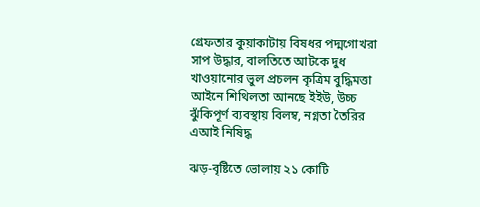গ্রেফতার কুয়াকাটায় বিষধর পদ্মগোখরা সাপ উদ্ধার, বালতিতে আটকে দুধ খাওয়ানোর ভুল প্রচলন কৃত্রিম বুদ্ধিমত্তা আইনে শিথিলতা আনছে ইইউ, উচ্চ ঝুঁকিপূর্ণ ব্যবস্থায় বিলম্ব, নগ্নতা তৈরির এআই নিষিদ্ধ

ঝড়-বৃষ্টিতে ভোলায় ২১ কোটি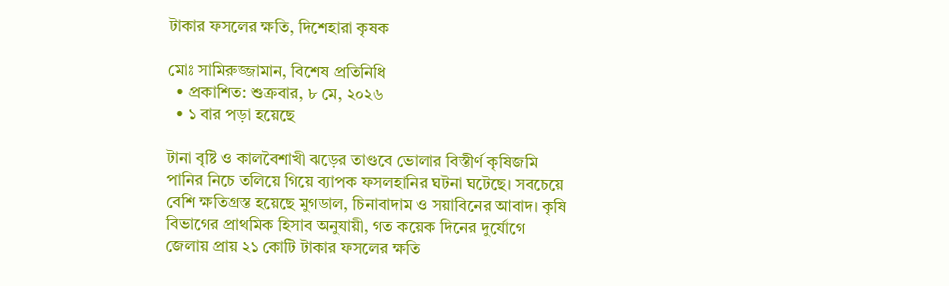টাকার ফসলের ক্ষতি, দিশেহারা কৃষক

মোঃ সামিরুজ্জামান, বিশেষ প্রতিনিধি
  • প্রকাশিত: শুক্রবার, ৮ মে, ২০২৬
  • ১ বার পড়া হয়েছে

টানা বৃষ্টি ও কালবৈশাখী ঝড়ের তাণ্ডবে ভোলার বিস্তীর্ণ কৃষিজমি পানির নিচে তলিয়ে গিয়ে ব্যাপক ফসলহানির ঘটনা ঘটেছে। সবচেয়ে বেশি ক্ষতিগ্রস্ত হয়েছে মুগডাল, চিনাবাদাম ও সয়াবিনের আবাদ। কৃষি বিভাগের প্রাথমিক হিসাব অনুযায়ী, গত কয়েক দিনের দুর্যোগে জেলায় প্রায় ২১ কোটি টাকার ফসলের ক্ষতি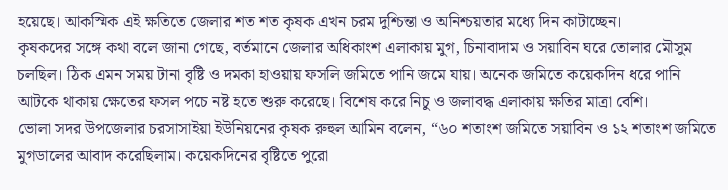হয়েছে। আকস্মিক এই ক্ষতিতে জেলার শত শত কৃষক এখন চরম দুশ্চিন্তা ও অনিশ্চয়তার মধ্যে দিন কাটাচ্ছেন।
কৃষকদের সঙ্গে কথা বলে জানা গেছে, বর্তমানে জেলার অধিকাংশ এলাকায় মুগ, চিনাবাদাম ও সয়াবিন ঘরে তোলার মৌসুম চলছিল। ঠিক এমন সময় টানা বৃষ্টি ও দমকা হাওয়ায় ফসলি জমিতে পানি জমে যায়। অনেক জমিতে কয়েকদিন ধরে পানি আটকে থাকায় ক্ষেতের ফসল পচে নষ্ট হতে শুরু করেছে। বিশেষ করে নিচু ও জলাবদ্ধ এলাকায় ক্ষতির মাত্রা বেশি।
ভোলা সদর উপজেলার চরসাসাইয়া ইউনিয়নের কৃষক রুহুল আমিন বলেন, “৬০ শতাংশ জমিতে সয়াবিন ও ১২ শতাংশ জমিতে মুগডালের আবাদ করেছিলাম। কয়েকদিনের বৃষ্টিতে পুরো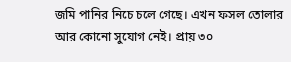জমি পানির নিচে চলে গেছে। এখন ফসল তোলার আর কোনো সুযোগ নেই। প্রায় ৩০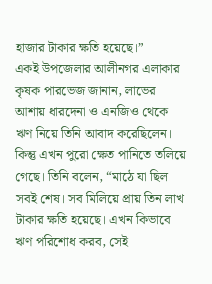হাজার টাকার ক্ষতি হয়েছে।”
একই উপজেলার আলীনগর এলাকার কৃষক পারভেজ জানান, লাভের আশায় ধারদেনা ও এনজিও থেকে ঋণ নিয়ে তিনি আবাদ করেছিলেন। কিন্তু এখন পুরো ক্ষেত পানিতে তলিয়ে গেছে। তিনি বলেন, “মাঠে যা ছিল সবই শেষ। সব মিলিয়ে প্রায় তিন লাখ টাকার ক্ষতি হয়েছে। এখন কিভাবে ঋণ পরিশোধ করব, সেই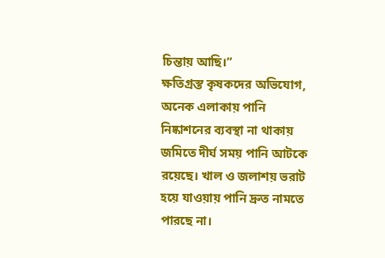চিন্তায় আছি।”
ক্ষতিগ্রস্ত কৃষকদের অভিযোগ, অনেক এলাকায় পানি নিষ্কাশনের ব্যবস্থা না থাকায় জমিতে দীর্ঘ সময় পানি আটকে রয়েছে। খাল ও জলাশয় ভরাট হয়ে যাওয়ায় পানি দ্রুত নামতে পারছে না।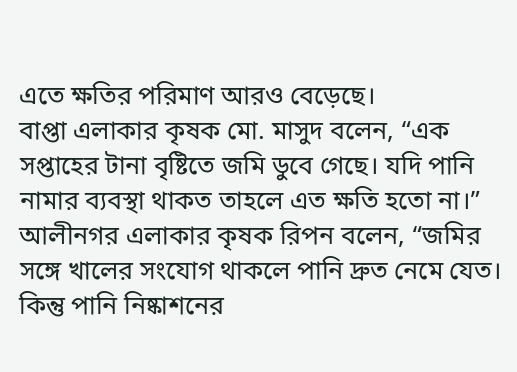এতে ক্ষতির পরিমাণ আরও বেড়েছে।
বাপ্তা এলাকার কৃষক মো. মাসুদ বলেন, “এক সপ্তাহের টানা বৃষ্টিতে জমি ডুবে গেছে। যদি পানি নামার ব্যবস্থা থাকত তাহলে এত ক্ষতি হতো না।”
আলীনগর এলাকার কৃষক রিপন বলেন, “জমির সঙ্গে খালের সংযোগ থাকলে পানি দ্রুত নেমে যেত। কিন্তু পানি নিষ্কাশনের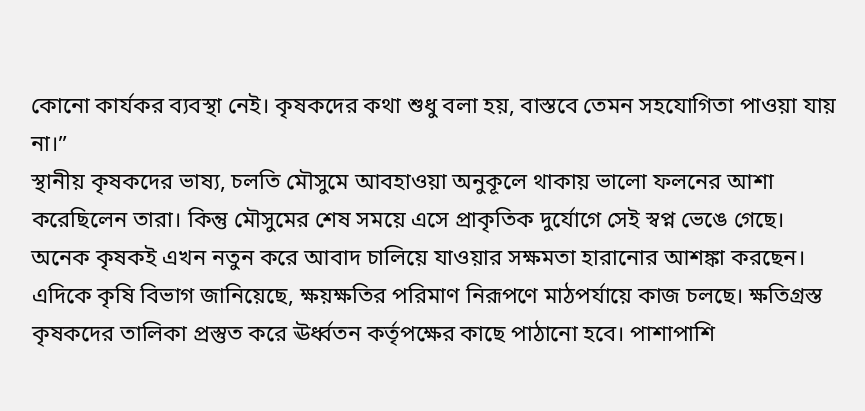কোনো কার্যকর ব্যবস্থা নেই। কৃষকদের কথা শুধু বলা হয়, বাস্তবে তেমন সহযোগিতা পাওয়া যায় না।”
স্থানীয় কৃষকদের ভাষ্য, চলতি মৌসুমে আবহাওয়া অনুকূলে থাকায় ভালো ফলনের আশা করেছিলেন তারা। কিন্তু মৌসুমের শেষ সময়ে এসে প্রাকৃতিক দুর্যোগে সেই স্বপ্ন ভেঙে গেছে। অনেক কৃষকই এখন নতুন করে আবাদ চালিয়ে যাওয়ার সক্ষমতা হারানোর আশঙ্কা করছেন।
এদিকে কৃষি বিভাগ জানিয়েছে, ক্ষয়ক্ষতির পরিমাণ নিরূপণে মাঠপর্যায়ে কাজ চলছে। ক্ষতিগ্রস্ত কৃষকদের তালিকা প্রস্তুত করে ঊর্ধ্বতন কর্তৃপক্ষের কাছে পাঠানো হবে। পাশাপাশি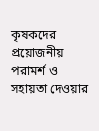কৃষকদের প্রয়োজনীয় পরামর্শ ও সহায়তা দেওয়ার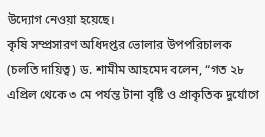উদ্যোগ নেওয়া হয়েছে।
কৃষি সম্প্রসারণ অধিদপ্তর ভোলার উপপরিচালক (চলতি দায়িত্ব) ড. শামীম আহমেদ বলেন, “গত ২৮ এপ্রিল থেকে ৩ মে পর্যন্ত টানা বৃষ্টি ও প্রাকৃতিক দুর্যোগে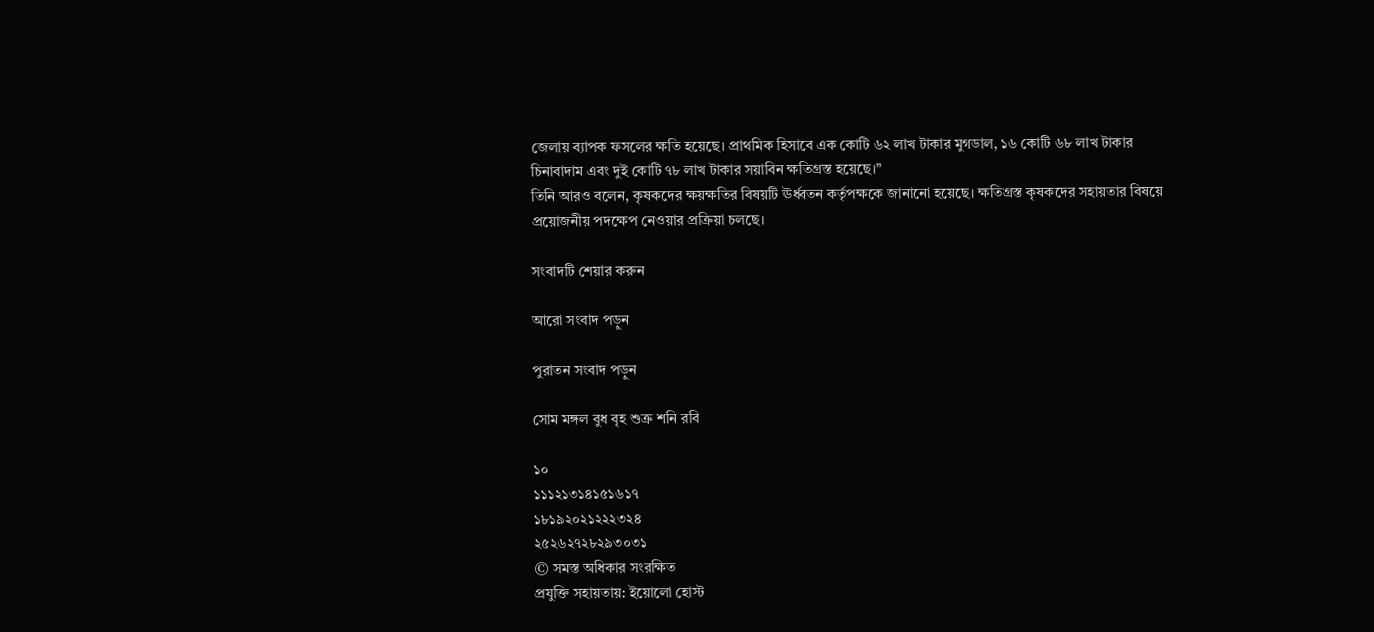জেলায় ব্যাপক ফসলের ক্ষতি হয়েছে। প্রাথমিক হিসাবে এক কোটি ৬২ লাখ টাকার মুগডাল, ১৬ কোটি ৬৮ লাখ টাকার চিনাবাদাম এবং দুই কোটি ৭৮ লাখ টাকার সয়াবিন ক্ষতিগ্রস্ত হয়েছে।”
তিনি আরও বলেন, কৃষকদের ক্ষয়ক্ষতির বিষয়টি ঊর্ধ্বতন কর্তৃপক্ষকে জানানো হয়েছে। ক্ষতিগ্রস্ত কৃষকদের সহায়তার বিষয়ে প্রয়োজনীয় পদক্ষেপ নেওয়ার প্রক্রিয়া চলছে।

সংবাদটি শেয়ার করুন

আরো সংবাদ পড়ুন

পুরাতন সংবাদ পড়ুন

সোম মঙ্গল বুধ বৃহ শুক্র শনি রবি

১০
১১১২১৩১৪১৫১৬১৭
১৮১৯২০২১২২২৩২৪
২৫২৬২৭২৮২৯৩০৩১
© সমস্ত অধিকার সংরক্ষিত
প্রযুক্তি সহায়তায়: ইয়োলো হোস্ট